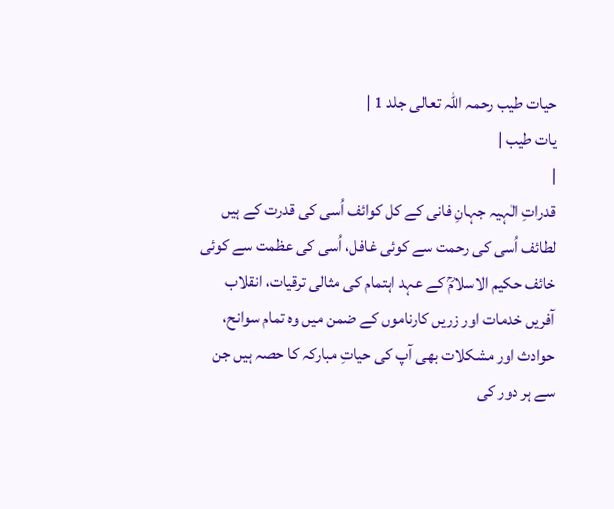حیات طیب رحمہ اللہ تعالی جلد 1 |
یات طیب |
|
قدراتِ الٰہیہ جہانِ فانی کے کل کوائف اُسی کی قدرت کے ہیں لطائف اُسی کی رحمت سے کوئی غافل، اُسی کی عظمت سے کوئی خائف حکیم الاسلامؒ کے عہد اہتمام کی مثالی ترقیات، انقلاب آفریں خدمات اور زریں کارناموں کے ضمن میں وہ تمام سوانح، حوادث اور مشکلات بھی آپ کی حیاتِ مبارکہ کا حصہ ہیں جن سے ہر دور کی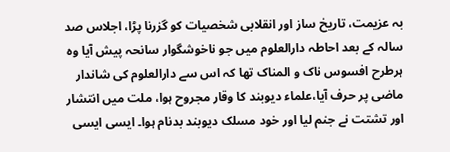بہ عزیمت، تاریخ ساز اور انقلابی شخصیات کو گزرنا پڑا، اجلاس صد سالہ کے بعد احاطہ دارالعلوم میں جو ناخوشگوار سانحہ پیش آیا وہ ہرطرح افسوس ناک و المناک تھا کہ اس سے دارالعلوم کی شاندار ماضی پر حرف آیا،علماء دیوبند کا وقار مجروح ہوا، ملت میں انتشار اور تشتت نے جنم لیا اور خود مسلک دیوبند بدنام ہوا۔ ایسی ایسی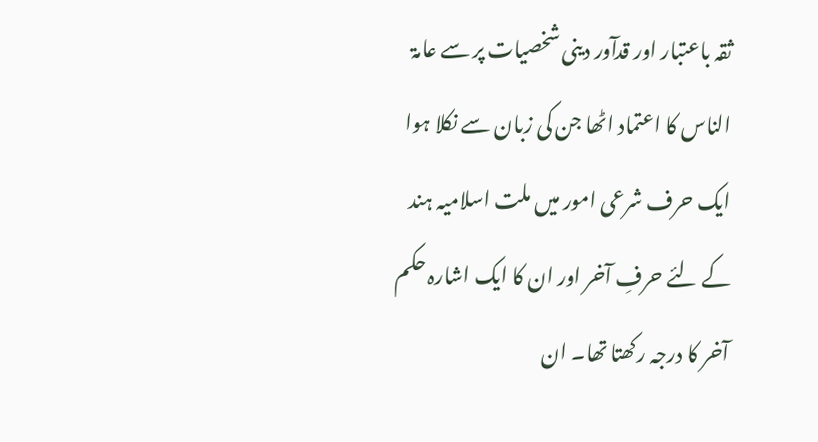ثقہ باعتبار اور قدآور دینی شخصیات پر سے عامۃ الناس کا اعتماد اٹھا جن کی زبان سے نکلا ہوا ایک حرف شرعی امور میں ملت اسلامیہ ہند کے لئے حرفِ آخر اور ان کا ایک اشارہ حکم آخر کا درجہ رکھتا تھا۔ ان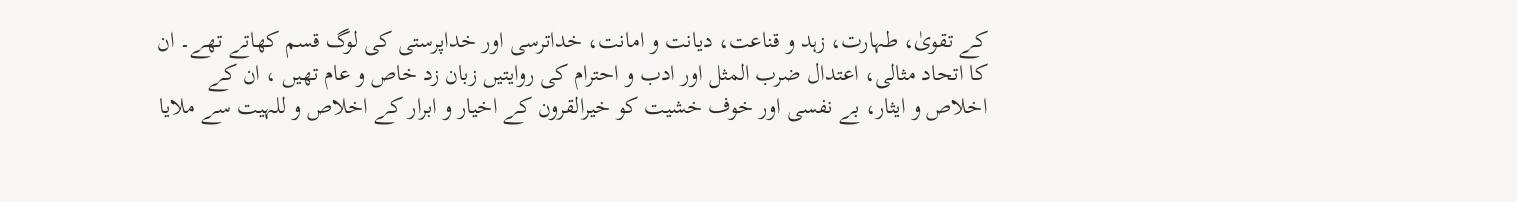کے تقویٰ، طہارت، زہد و قناعت، دیانت و امانت، خداترسی اور خداپرستی کی لوگ قسم کھاتے تھے۔ ان کا اتحاد مثالی، اعتدال ضرب المثل اور ادب و احترام کی روایتیں زبان زد خاص و عام تھیں ، ان کے اخلاص و ایثار، بے نفسی اور خوف خشیت کو خیرالقرون کے اخیار و ابرار کے اخلاص و للہیت سے ملایا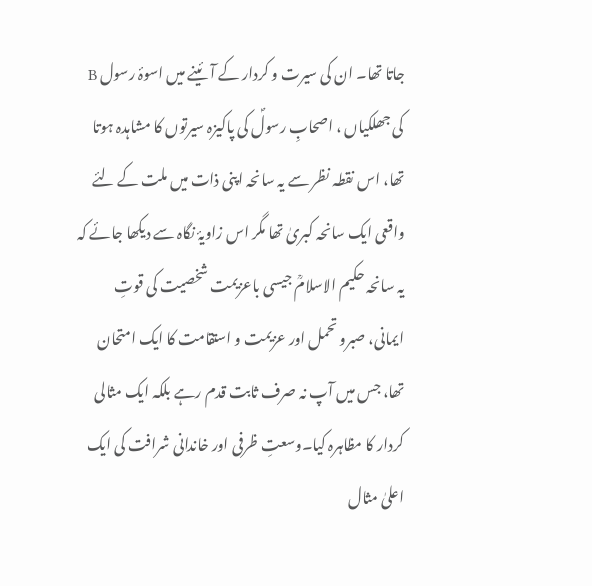جاتا تھا۔ ان کی سیرت و کردار کے آئینے میں اسوۂ رسول B کی جھلکیاں ، اصحابِ رسولؐ کی پاکیزہ سیرتوں کا مشاہدہ ہوتا تھا، اس نقطہ نظر سے یہ سانحہ اپنی ذات میں ملت کے لئے واقعی ایک سانحہ کبریٰ تھا مگر اس زاویۂ نگاہ سے دیکھا جائے کہ یہ سانحہ حکیم الاسلامؒ جیسی باعزیمت شخصیت کی قوتِ ایمانی، صبرو تحمل اور عزیمت و استقامت کا ایک امتحان تھا، جس میں آپ نہ صرف ثابت قدم رہے بلکہ ایک مثالی کردار کا مظاہرہ کیا۔وسعتِ ظرفی اور خاندانی شرافت کی ایک اعلیٰ مثال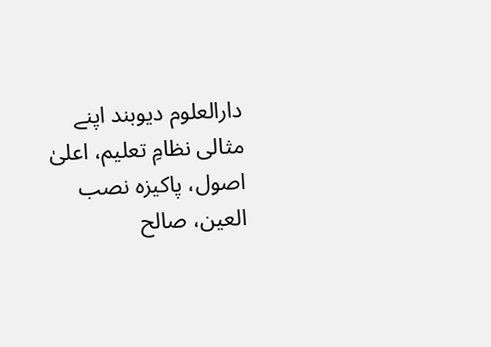دارالعلوم دیوبند اپنے مثالی نظامِ تعلیم، اعلیٰ اصول، پاکیزہ نصب العین، صالح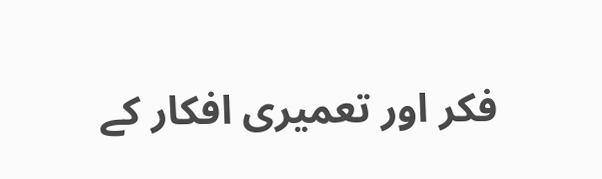فکر اور تعمیری افکار کے